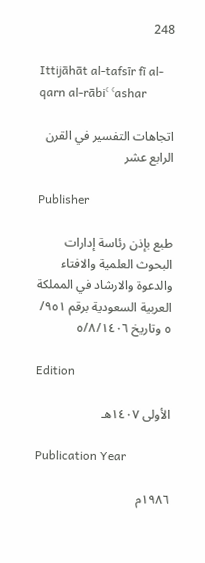248

Ittijāhāt al-tafsīr fī al-qarn al-rābiʿ ʿashar

اتجاهات التفسير في القرن الرابع عشر

Publisher

طبع بإذن رئاسة إدارات البحوث العلمية والافتاء والدعوة والارشاد في المملكة العربية السعودية برقم ٩٥١/ ٥ وتاريخ ٥/٨/١٤٠٦

Edition

الأولى ١٤٠٧هـ

Publication Year

١٩٨٦م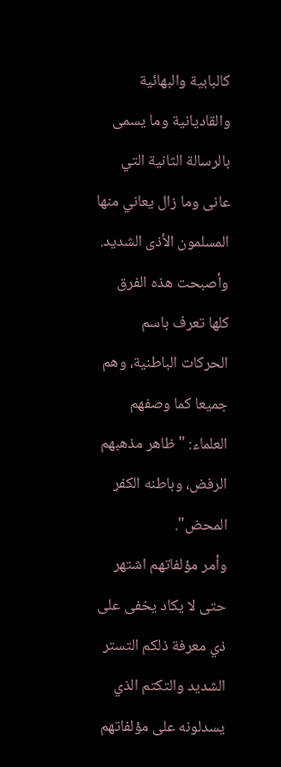كالبابية والبهائية والقاديانية وما يسمى بالرسالة الثانية التي عانى وما زال يعاني منها المسلمون الأذى الشديد.
وأصبحت هذه الفرق كلها تعرف باسم الحركات الباطنية، وهم جميعا كما وصفهم العلماء: "ظاهر مذهبهم الرفض، وباطنه الكفر المحض".
وأمر مؤلفاتهم اشتهر حتى لا يكاد يخفى على ذي معرفة ذلكم التستر الشديد والتكتم الذي يسدلونه على مؤلفاتهم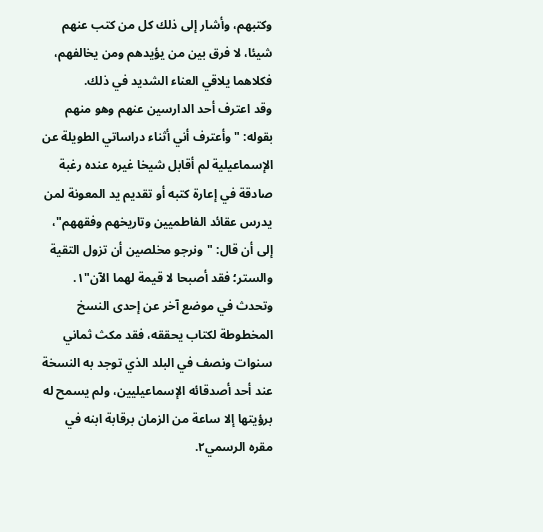وكتبهم، وأشار إلى ذلك كل من كتب عنهم شيئا، لا فرق بين من يؤيدهم ومن يخالفهم، فكلاهما يلاقي العناء الشديد في ذلك.
وقد اعترف أحد الدارسين عنهم وهو منهم بقوله: "وأعترف أني أثناء دراساتي الطويلة عن الإسماعيلية لم أقابل شيخا غيره عنده رغبة صادقة في إعارة كتبه أو تقديم يد المعونة لمن يدرس عقائد الفاطميين وتاريخهم وفقههم"، إلى أن قال: "ونرجو مخلصين أن تزول التقية والستر؛ فقد أصبحا لا قيمة لهما الآن"١.
وتحدث في موضع آخر عن إحدى النسخ المخطوطة لكتاب يحققه، فقد مكث ثماني سنوات ونصف في البلد الذي توجد به النسخة عند أحد أصدقائه الإسماعيليين، ولم يسمح له برؤيتها إلا ساعة من الزمان برقابة ابنه في مقره الرسمي٢.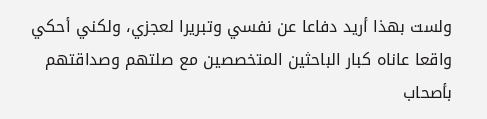ولست بهذا أريد دفاعا عن نفسي وتبريرا لعجزي، ولكني أحكي واقعا عاناه كبار الباحثين المتخصصين مع صلتهم وصداقتهم بأصحاب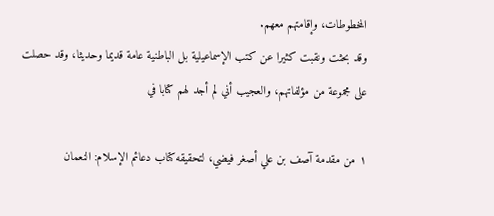المخطوطات، وإقامتهم معهم.
وقد بحثت ونقبت كثيرا عن كتب الإسماعيلية بل الباطنية عامة قديما وحديثا، وقد حصلت على مجموعة من مؤلفاتهم، والعجيب أني لم أجد لهم كتابا في

١ من مقدمة آصف بن علي أصغر فيضي، لتحقيقه كتاب دعائم الإسلام: النعمان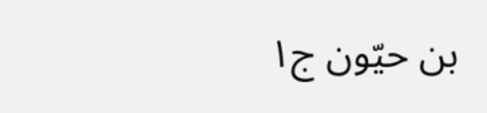بن حيّون ج١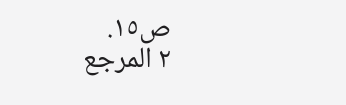ص١٥.
٢ المرجع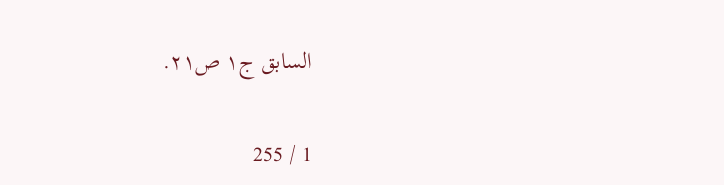السابق ج١ ص٢١.

1 / 255